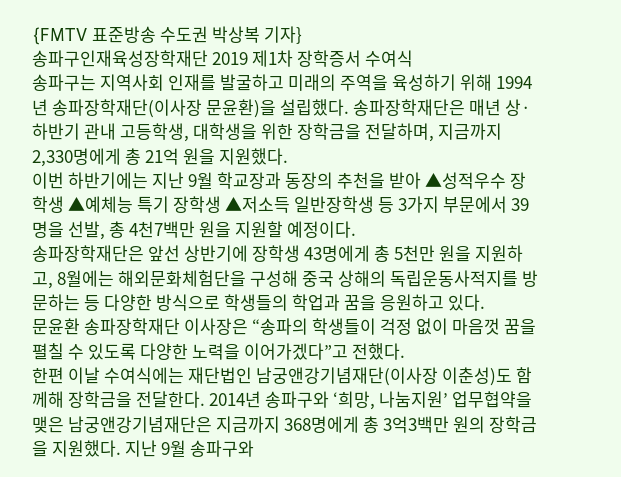{FMTV 표준방송 수도권 박상복 기자}
송파구인재육성장학재단 2019 제1차 장학증서 수여식
송파구는 지역사회 인재를 발굴하고 미래의 주역을 육성하기 위해 1994년 송파장학재단(이사장 문윤환)을 설립했다. 송파장학재단은 매년 상·하반기 관내 고등학생, 대학생을 위한 장학금을 전달하며, 지금까지 2,330명에게 총 21억 원을 지원했다.
이번 하반기에는 지난 9월 학교장과 동장의 추천을 받아 ▲성적우수 장학생 ▲예체능 특기 장학생 ▲저소득 일반장학생 등 3가지 부문에서 39명을 선발, 총 4천7백만 원을 지원할 예정이다.
송파장학재단은 앞선 상반기에 장학생 43명에게 총 5천만 원을 지원하고, 8월에는 해외문화체험단을 구성해 중국 상해의 독립운동사적지를 방문하는 등 다양한 방식으로 학생들의 학업과 꿈을 응원하고 있다.
문윤환 송파장학재단 이사장은 “송파의 학생들이 걱정 없이 마음껏 꿈을 펼칠 수 있도록 다양한 노력을 이어가겠다”고 전했다.
한편 이날 수여식에는 재단법인 남궁앤강기념재단(이사장 이춘성)도 함께해 장학금을 전달한다. 2014년 송파구와 ‘희망, 나눔지원’ 업무협약을 맺은 남궁앤강기념재단은 지금까지 368명에게 총 3억3백만 원의 장학금을 지원했다. 지난 9월 송파구와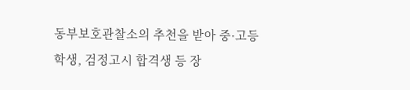동부보호관찰소의 추천을 받아 중·고등학생, 검정고시 합격생 등 장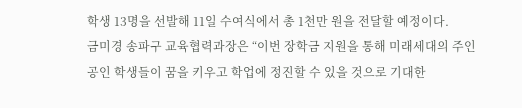학생 13명을 선발해 11일 수여식에서 총 1천만 원을 전달할 예정이다.
금미경 송파구 교육협력과장은 “이번 장학금 지원을 통해 미래세대의 주인공인 학생들이 꿈을 키우고 학업에 정진할 수 있을 것으로 기대한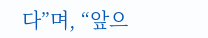다”며, “앞으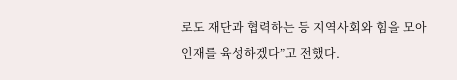로도 재단과 협력하는 등 지역사회와 힘을 모아 인재를 육성하겠다”고 전했다.